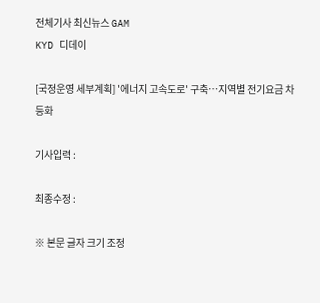전체기사 최신뉴스 GAM
KYD 디데이

[국정운영 세부계획] '에너지 고속도로' 구축…지역별 전기요금 차등화

기사입력 :

최종수정 :

※ 본문 글자 크기 조정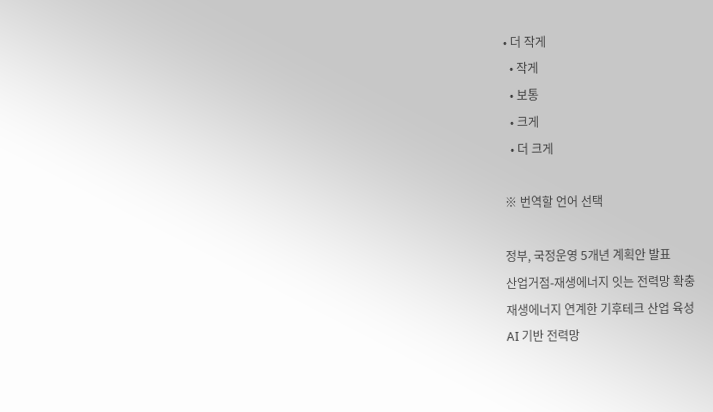• 더 작게
  • 작게
  • 보통
  • 크게
  • 더 크게

※ 번역할 언어 선택

정부, 국정운영 5개년 계획안 발표
산업거점-재생에너지 잇는 전력망 확충
재생에너지 연계한 기후테크 산업 육성
AI 기반 전력망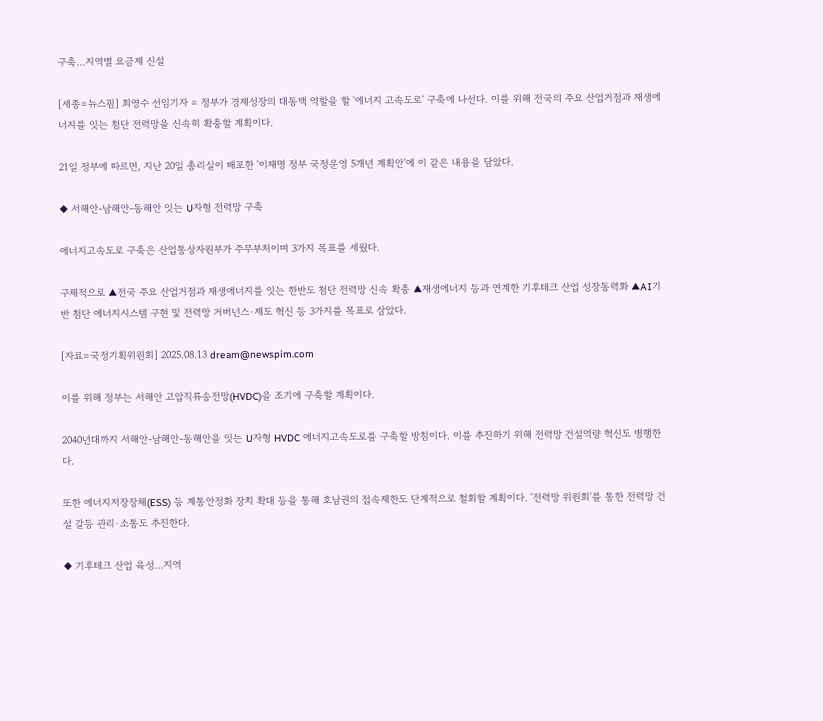구축…지역별 요금제 신설

[세종=뉴스핌] 최영수 선임기자 = 정부가 경제성장의 대동맥 역할을 할 '에너지 고속도로' 구축에 나선다. 이를 위해 전국의 주요 산업거점과 재생에너지를 잇는 첨단 전력망을 신속히 확충할 계획이다.

21일 정부에 따르면, 지난 20일 총리실이 배포한 '이재명 정부 국정운영 5개년 계획안'에 이 같은 내용을 담았다.

◆ 서해안-남해안-동해안 잇는 U자형 전력망 구축

에너지고속도로 구축은 산업통상자원부가 주무부처이며 3가지 목표를 세웠다.

구체적으로 ▲전국 주요 산업거점과 재생에너지를 잇는 한반도 첨단 전력망 신속 확충 ▲재생에너지 등과 연계한 기후테크 산업 성장동력화 ▲AI기반 첨단 에너지시스템 구현 및 전력망 거버넌스·제도 혁신 등 3가지를 목표로 삼았다.

[자료=국정기획위원회] 2025.08.13 dream@newspim.com

이를 위해 정부는 서해안 고압직류송전망(HVDC)을 조기에 구축할 계획이다.

2040년대까지 서해안-남해안-동해안을 잇는 U자형 HVDC 에너지고속도로를 구축할 방침이다. 이를 추진하기 위해 전력망 건설역량 혁신도 병행한다.

또한 에너지저장장체(ESS) 등 계통안정화 장치 확대 등을 통해 호남권의 접속제한도 단계적으로 철회할 계획이다. '전력망 위원회'를 통한 전력망 건설 갈등 관리·소통도 추진한다.

◆ 기후테크 산업 육성…지역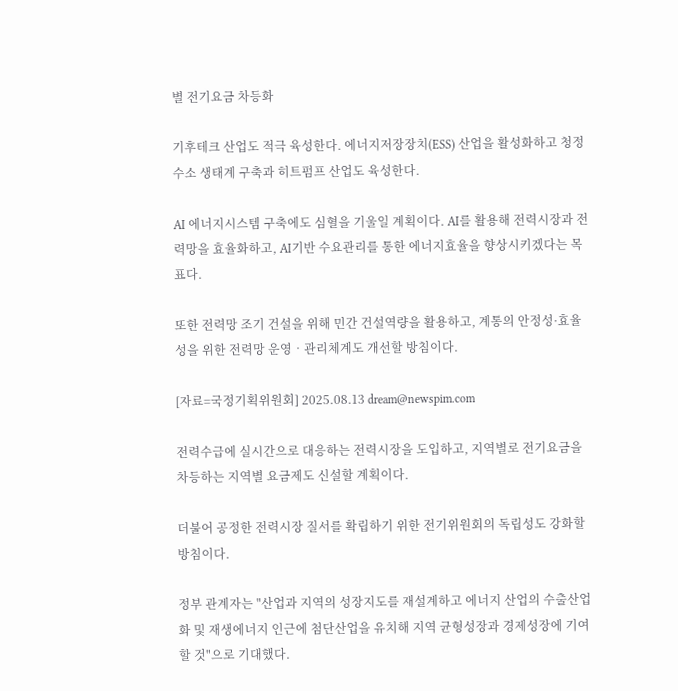별 전기요금 차등화

기후테크 산업도 적극 육성한다. 에너지저장장치(ESS) 산업을 활성화하고 청정수소 생태계 구축과 히트펌프 산업도 육성한다.

AI 에너지시스템 구축에도 심혈을 기울일 계획이다. AI를 활용해 전력시장과 전력망을 효율화하고, AI기반 수요관리를 통한 에너지효율을 향상시키겠다는 목표다.

또한 전력망 조기 건설을 위해 민간 건설역량을 활용하고, 계통의 안정성·효율성을 위한 전력망 운영‧관리체계도 개선할 방침이다.

[자료=국정기획위원회] 2025.08.13 dream@newspim.com

전력수급에 실시간으로 대응하는 전력시장을 도입하고, 지역별로 전기요금을 차등하는 지역별 요금제도 신설할 계획이다.

더불어 공정한 전력시장 질서를 확립하기 위한 전기위원회의 독립성도 강화할 방침이다.

정부 관계자는 "산업과 지역의 성장지도를 재설계하고 에너지 산업의 수출산업화 및 재생에너지 인근에 첨단산업을 유치해 지역 균형성장과 경제성장에 기여할 것"으로 기대했다.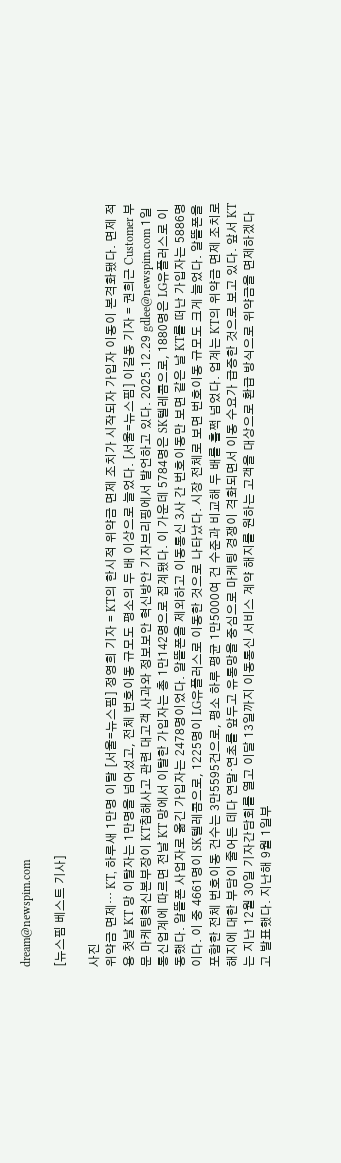dream@newspim.com

[뉴스핌 베스트 기사]

사진
위약금 면제… KT, 하루새 1만명 이탈 [서울=뉴스핌] 정영희 기자 = KT의 한시적 위약금 면제 조치가 시작되자 가입자 이동이 본격화됐다. 면제 적용 첫날 KT 망 이탈자는 1만명을 넘어섰고, 전체 번호이동 규모도 평소의 두 배 이상으로 늘었다. [서울=뉴스핌] 이길동 기자 = 권희근 Customer 부문 마케팅혁신본부장이 KT침해사고 관련 대고객 사과와 정보보안 혁신방안 기자브리핑에서 발언하고 있다. 2025.12.29 gdlee@newspim.com 1일 통신업계에 따르면 전날 KT 망에서 이탈한 가입자는 총 1만142명으로 집계됐다. 이 가운데 5784명은 SK텔레콤으로, 1880명은 LG유플러스로 이동했다. 알뜰폰 사업자로 옮긴 가입자는 2478명이었다. 알뜰폰을 제외하고 이동통신 3사 간 번호이동만 보면 같은 날 KT를 떠난 가입자는 5886명이다. 이 중 4661명이 SK텔레콤으로, 1225명이 LG유플러스로 이동한 것으로 나타났다. 시장 전체로 보면 번호이동 규모도 크게 늘었다. 알뜰폰을 포함한 전체 번호이동 건수는 3만5595건으로, 평소 하루 평균 1만5000여 건 수준과 비교해 두 배를 훌쩍 넘었다. 업계는 KT의 위약금 면제 조치로 해지에 대한 부담이 줄어든 데다 연말·연초를 앞두고 유통망을 중심으로 마케팅 경쟁이 격화되면서 이동 수요가 급증한 것으로 보고 있다. 앞서 KT는 지난 12월 30일 기자간담회를 열고 이달 13일까지 이동통신 서비스 계약 해지를 원하는 고객을 대상으로 환급 방식으로 위약금을 면제하겠다고 발표했다. 지난해 9월 1일부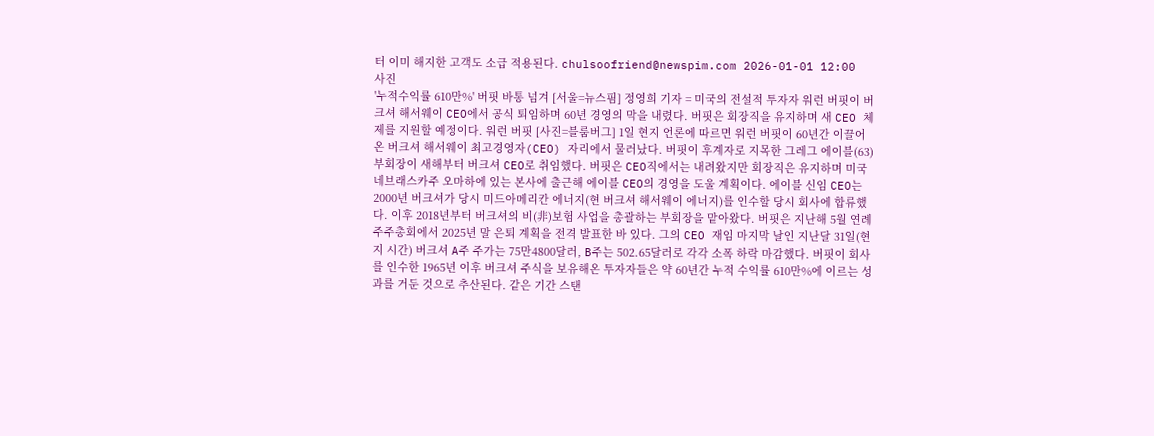터 이미 해지한 고객도 소급 적용된다. chulsoofriend@newspim.com 2026-01-01 12:00
사진
'누적수익률 610만%' 버핏 바통 넘겨 [서울=뉴스핌] 정영희 기자 = 미국의 전설적 투자자 워런 버핏이 버크셔 해서웨이 CEO에서 공식 퇴임하며 60년 경영의 막을 내렸다. 버핏은 회장직을 유지하며 새 CEO 체제를 지원할 예정이다. 워런 버핏 [사진=블룸버그] 1일 현지 언론에 따르면 워런 버핏이 60년간 이끌어온 버크셔 해서웨이 최고경영자(CEO) 자리에서 물러났다. 버핏이 후계자로 지목한 그레그 에이블(63) 부회장이 새해부터 버크셔 CEO로 취임했다. 버핏은 CEO직에서는 내려왔지만 회장직은 유지하며 미국 네브래스카주 오마하에 있는 본사에 출근해 에이블 CEO의 경영을 도울 계획이다. 에이블 신임 CEO는 2000년 버크셔가 당시 미드아메리칸 에너지(현 버크셔 해서웨이 에너지)를 인수할 당시 회사에 합류했다. 이후 2018년부터 버크셔의 비(非)보험 사업을 총괄하는 부회장을 맡아왔다. 버핏은 지난해 5월 연례 주주총회에서 2025년 말 은퇴 계획을 전격 발표한 바 있다. 그의 CEO 재임 마지막 날인 지난달 31일(현지 시간) 버크셔 A주 주가는 75만4800달러, B주는 502.65달러로 각각 소폭 하락 마감했다. 버핏이 회사를 인수한 1965년 이후 버크셔 주식을 보유해온 투자자들은 약 60년간 누적 수익률 610만%에 이르는 성과를 거둔 것으로 추산된다. 같은 기간 스탠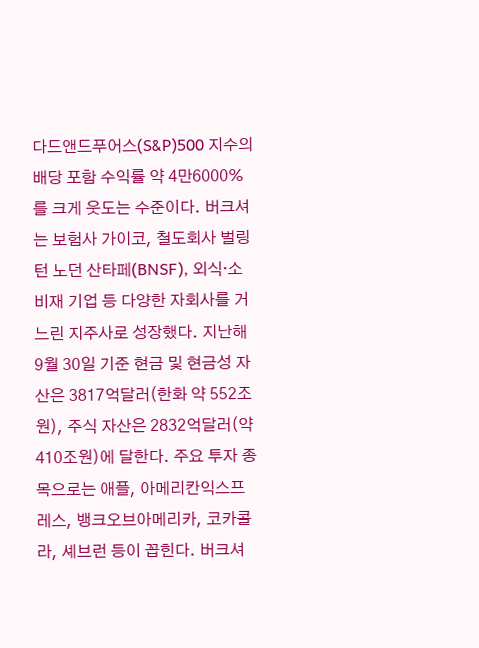다드앤드푸어스(S&P)500 지수의 배당 포함 수익률 약 4만6000%를 크게 웃도는 수준이다. 버크셔는 보험사 가이코, 철도회사 벌링턴 노던 산타페(BNSF), 외식·소비재 기업 등 다양한 자회사를 거느린 지주사로 성장했다. 지난해 9월 30일 기준 현금 및 현금성 자산은 3817억달러(한화 약 552조원), 주식 자산은 2832억달러(약 410조원)에 달한다. 주요 투자 종목으로는 애플, 아메리칸익스프레스, 뱅크오브아메리카, 코카콜라, 셰브런 등이 꼽힌다. 버크셔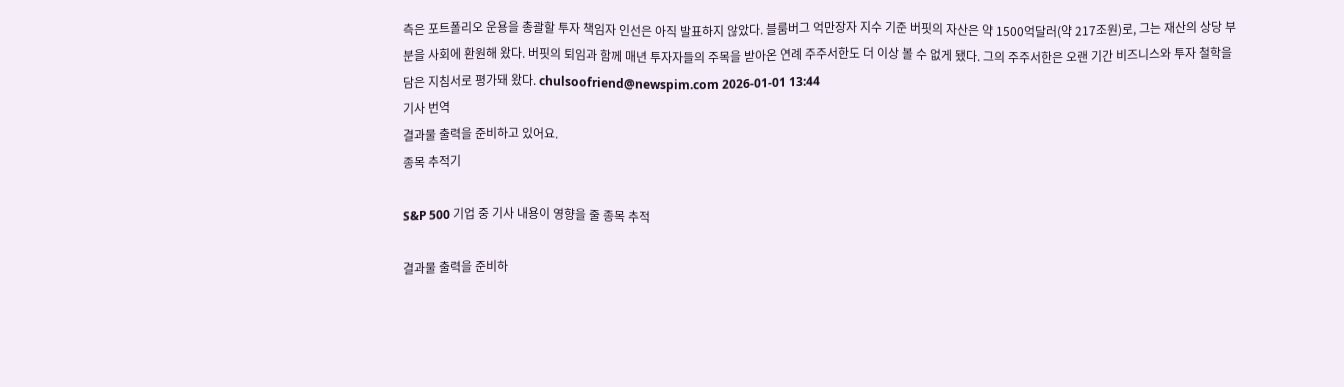측은 포트폴리오 운용을 총괄할 투자 책임자 인선은 아직 발표하지 않았다. 블룸버그 억만장자 지수 기준 버핏의 자산은 약 1500억달러(약 217조원)로, 그는 재산의 상당 부분을 사회에 환원해 왔다. 버핏의 퇴임과 함께 매년 투자자들의 주목을 받아온 연례 주주서한도 더 이상 볼 수 없게 됐다. 그의 주주서한은 오랜 기간 비즈니스와 투자 철학을 담은 지침서로 평가돼 왔다. chulsoofriend@newspim.com 2026-01-01 13:44
기사 번역
결과물 출력을 준비하고 있어요.
종목 추적기

S&P 500 기업 중 기사 내용이 영향을 줄 종목 추적

결과물 출력을 준비하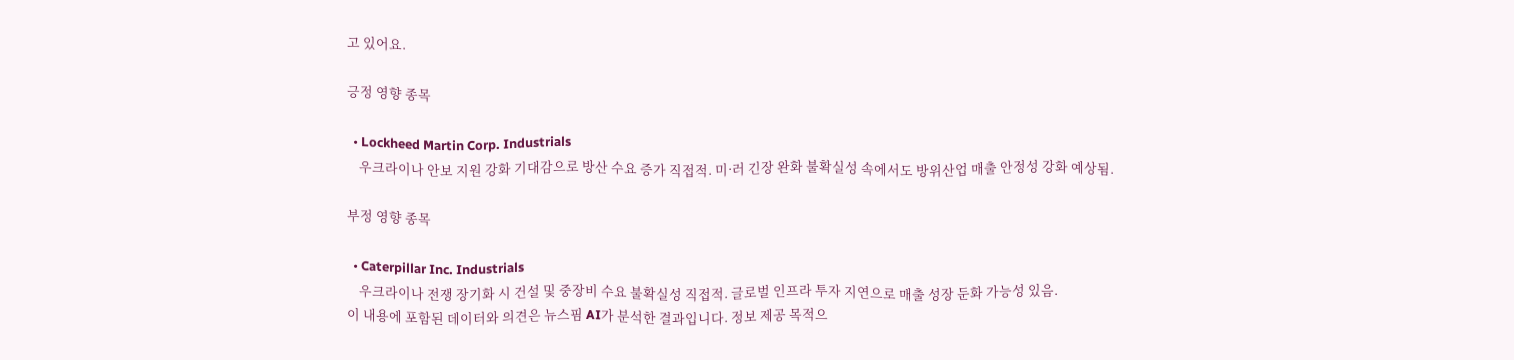고 있어요.

긍정 영향 종목

  • Lockheed Martin Corp. Industrials
    우크라이나 안보 지원 강화 기대감으로 방산 수요 증가 직접적. 미·러 긴장 완화 불확실성 속에서도 방위산업 매출 안정성 강화 예상됨.

부정 영향 종목

  • Caterpillar Inc. Industrials
    우크라이나 전쟁 장기화 시 건설 및 중장비 수요 불확실성 직접적. 글로벌 인프라 투자 지연으로 매출 성장 둔화 가능성 있음.
이 내용에 포함된 데이터와 의견은 뉴스핌 AI가 분석한 결과입니다. 정보 제공 목적으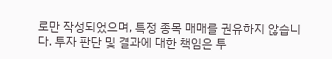로만 작성되었으며, 특정 종목 매매를 권유하지 않습니다. 투자 판단 및 결과에 대한 책임은 투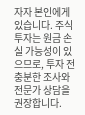자자 본인에게 있습니다. 주식 투자는 원금 손실 가능성이 있으므로, 투자 전 충분한 조사와 전문가 상담을 권장합니다.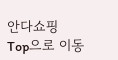안다쇼핑
Top으로 이동